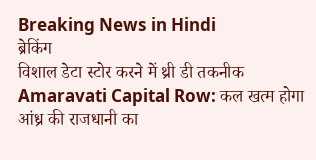Breaking News in Hindi
ब्रेकिंग
विशाल डेटा स्टोर करने में थ्री डी तकनीक Amaravati Capital Row: कल खत्म होगा आंध्र की राजधानी का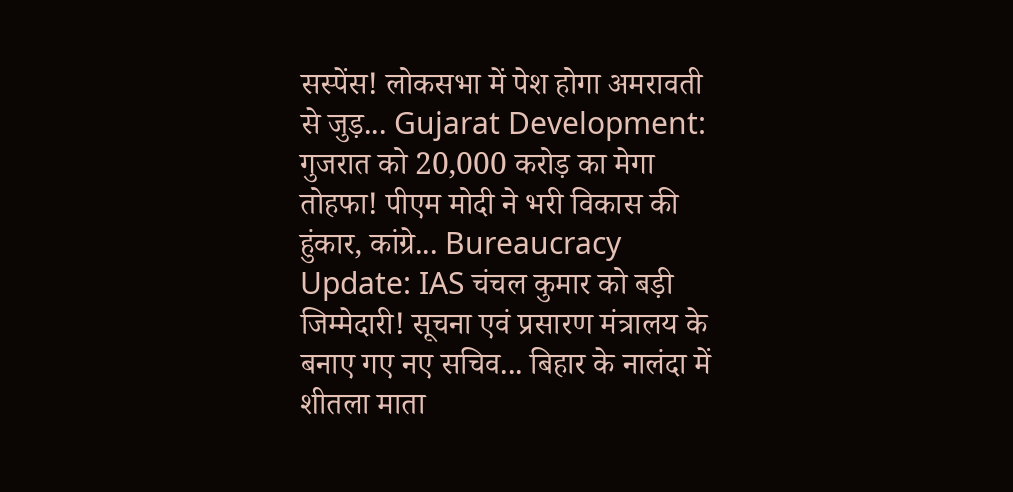सस्पेंस! लोकसभा में पेश होगा अमरावती से जुड़... Gujarat Development: गुजरात को 20,000 करोड़ का मेगा तोहफा! पीएम मोदी ने भरी विकास की हुंकार, कांग्रे... Bureaucracy Update: IAS चंचल कुमार को बड़ी जिम्मेदारी! सूचना एवं प्रसारण मंत्रालय के बनाए गए नए सचिव... बिहार के नालंदा में शीतला माता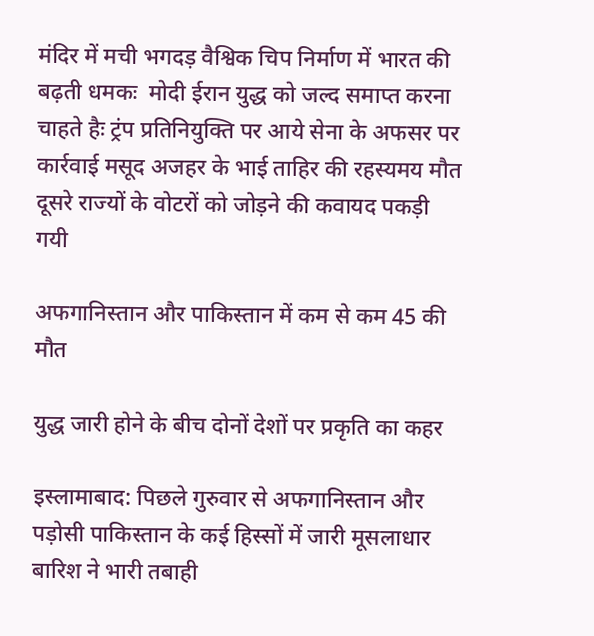मंदिर में मची भगदड़ वैश्विक चिप निर्माण में भारत की बढ़ती धमकः  मोदी ईरान युद्ध को जल्द समाप्त करना चाहते हैः ट्रंप प्रतिनियुक्ति पर आये सेना के अफसर पर कार्रवाई मसूद अजहर के भाई ताहिर की रहस्यमय मौत दूसरे राज्यों के वोटरों को जोड़ने की कवायद पकड़ी गयी

अफगानिस्तान और पाकिस्तान में कम से कम 45 की मौत

युद्ध जारी होने के बीच दोनों देशों पर प्रकृति का कहर

इस्लामाबाद: पिछले गुरुवार से अफगानिस्तान और पड़ोसी पाकिस्तान के कई हिस्सों में जारी मूसलाधार बारिश ने भारी तबाही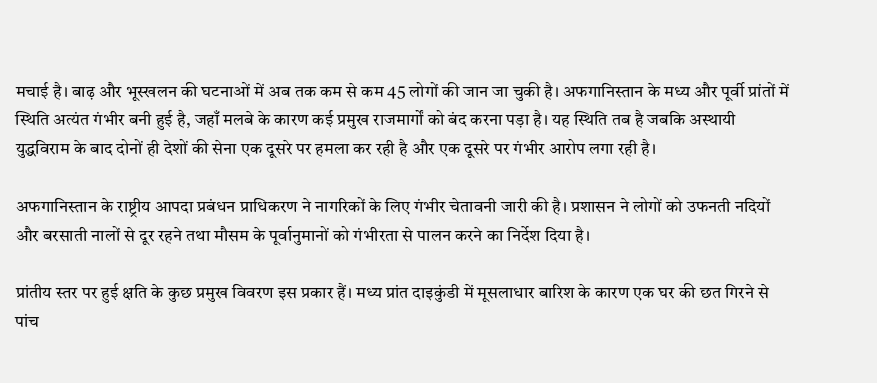मचाई है। बाढ़ और भूस्खलन की घटनाओं में अब तक कम से कम 45 लोगों की जान जा चुकी है। अफगानिस्तान के मध्य और पूर्वी प्रांतों में स्थिति अत्यंत गंभीर बनी हुई है, जहाँ मलबे के कारण कई प्रमुख राजमार्गों को बंद करना पड़ा है। यह स्थिति तब है जबकि अस्थायी युद्धविराम के बाद दोनों ही देशों की सेना एक दूसरे पर हमला कर रही है और एक दूसरे पर गंभीर आरोप लगा रही है।

अफगानिस्तान के राष्ट्रीय आपदा प्रबंधन प्राधिकरण ने नागरिकों के लिए गंभीर चेतावनी जारी की है। प्रशासन ने लोगों को उफनती नदियों और बरसाती नालों से दूर रहने तथा मौसम के पूर्वानुमानों को गंभीरता से पालन करने का निर्देश दिया है।

प्रांतीय स्तर पर हुई क्षति के कुछ प्रमुख विवरण इस प्रकार हैं। मध्य प्रांत दाइकुंडी में मूसलाधार बारिश के कारण एक घर की छत गिरने से पांच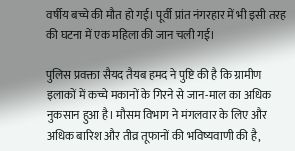वर्षीय बच्चे की मौत हो गई। पूर्वी प्रांत नंगरहार में भी इसी तरह की घटना में एक महिला की जान चली गई।

पुलिस प्रवक्ता सैयद तैयब हमद ने पुष्टि की है कि ग्रामीण इलाकों में कच्चे मकानों के गिरने से जान-माल का अधिक नुकसान हुआ है। मौसम विभाग ने मंगलवार के लिए और अधिक बारिश और तीव्र तूफानों की भविष्यवाणी की है,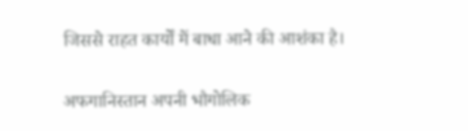जिससे राहत कार्यों में बाधा आने की आशंका है।

अफगानिस्तान अपनी भौगोलिक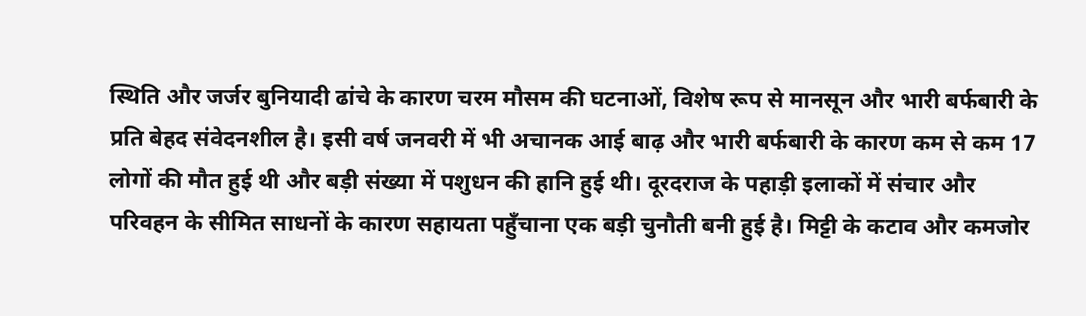स्थिति और जर्जर बुनियादी ढांचे के कारण चरम मौसम की घटनाओं, विशेष रूप से मानसून और भारी बर्फबारी के प्रति बेहद संवेदनशील है। इसी वर्ष जनवरी में भी अचानक आई बाढ़ और भारी बर्फबारी के कारण कम से कम 17 लोगों की मौत हुई थी और बड़ी संख्या में पशुधन की हानि हुई थी। दूरदराज के पहाड़ी इलाकों में संचार और परिवहन के सीमित साधनों के कारण सहायता पहुँचाना एक बड़ी चुनौती बनी हुई है। मिट्टी के कटाव और कमजोर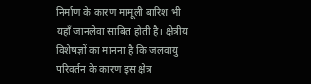निर्माण के कारण मामूली बारिश भी यहाँ जानलेवा साबित होती है। क्षेत्रीय विशेषज्ञों का मानना है कि जलवायु परिवर्तन के कारण इस क्षेत्र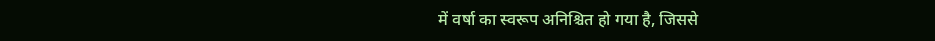में वर्षा का स्वरूप अनिश्चित हो गया है, जिससे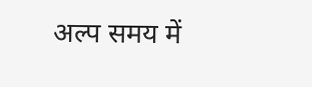अल्प समय में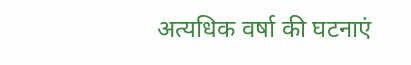अत्यधिक वर्षा की घटनाएं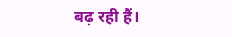बढ़ रही हैं।